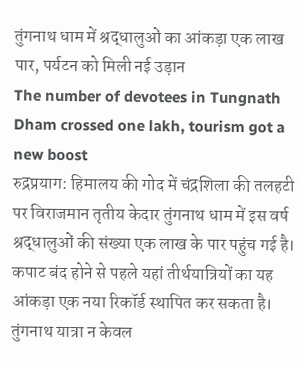तुंगनाथ धाम में श्रद्धालुओं का आंकड़ा एक लाख पार, पर्यटन को मिली नई उड़ान
The number of devotees in Tungnath Dham crossed one lakh, tourism got a new boost
रुद्रप्रयाग: हिमालय की गोद में चंद्रशिला की तलहटी पर विराजमान तृतीय केदार तुंगनाथ धाम में इस वर्ष श्रद्धालुओं की संख्या एक लाख के पार पहुंच गई है। कपाट बंद होने से पहले यहां तीर्थयात्रियों का यह आंकड़ा एक नया रिकॉर्ड स्थापित कर सकता है। तुंगनाथ यात्रा न केवल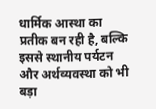धार्मिक आस्था का प्रतीक बन रही है, बल्कि इससे स्थानीय पर्यटन और अर्थव्यवस्था को भी बड़ा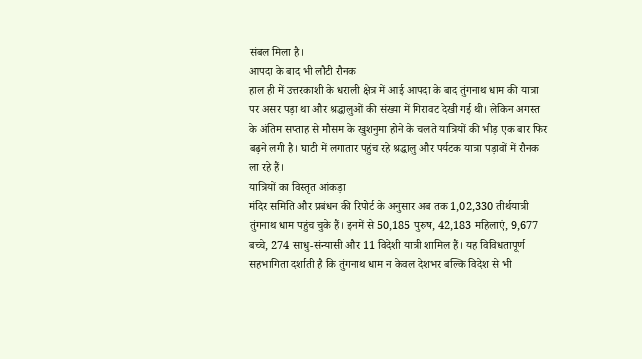संबल मिला है।
आपदा के बाद भी लौटी रौनक
हाल ही में उत्तरकाशी के धराली क्षेत्र में आई आपदा के बाद तुंगनाथ धाम की यात्रा पर असर पड़ा था और श्रद्धालुओं की संख्या में गिरावट देखी गई थी। लेकिन अगस्त के अंतिम सप्ताह से मौसम के खुशनुमा होने के चलते यात्रियों की भीड़ एक बार फिर बढ़ने लगी है। घाटी में लगातार पहुंच रहे श्रद्धालु और पर्यटक यात्रा पड़ावों में रौनक ला रहे हैं।
यात्रियों का विस्तृत आंकड़ा
मंदिर समिति और प्रबंधन की रिपोर्ट के अनुसार अब तक 1,02,330 तीर्थयात्री तुंगनाथ धाम पहुंच चुके हैं। इनमें से 50,185 पुरुष, 42,183 महिलाएं, 9,677 बच्चे, 274 साधु-संन्यासी और 11 विदेशी यात्री शामिल हैं। यह विविधतापूर्ण सहभागिता दर्शाती है कि तुंगनाथ धाम न केवल देशभर बल्कि विदेश से भी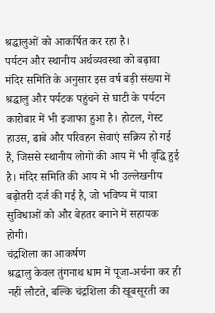श्रद्धालुओं को आकर्षित कर रहा है।
पर्यटन और स्थानीय अर्थव्यवस्था को बढ़ावा
मंदिर समिति के अनुसार इस वर्ष बड़ी संख्या में श्रद्धालु और पर्यटक पहुंचने से घाटी के पर्यटन कारोबार में भी इजाफा हुआ है। होटल, गेस्ट हाउस, ढाबे और परिवहन सेवाएं सक्रिय हो गई हैं, जिससे स्थानीय लोगों की आय में भी वृद्धि हुई है। मंदिर समिति की आय में भी उल्लेखनीय बढ़ोतरी दर्ज की गई है, जो भविष्य में यात्रा सुविधाओं को और बेहतर बनाने में सहायक होगी।
चंद्रशिला का आकर्षण
श्रद्धालु केवल तुंगनाथ धाम में पूजा-अर्चना कर ही नहीं लौटते, बल्कि चंद्रशिला की खूबसूरती का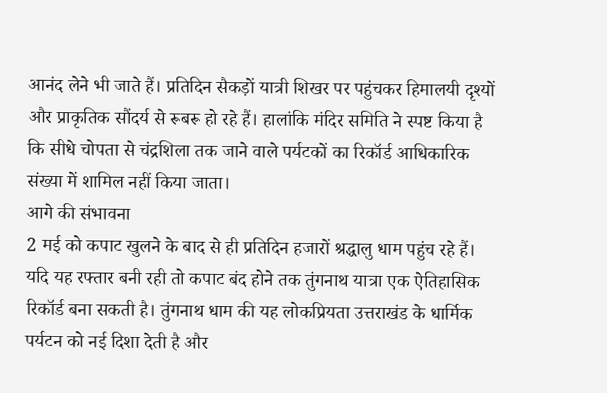आनंद लेने भी जाते हैं। प्रतिदिन सैकड़ों यात्री शिखर पर पहुंचकर हिमालयी दृश्यों और प्राकृतिक सौंदर्य से रूबरू हो रहे हैं। हालांकि मंदिर समिति ने स्पष्ट किया है कि सीधे चोपता से चंद्रशिला तक जाने वाले पर्यटकों का रिकॉर्ड आधिकारिक संख्या में शामिल नहीं किया जाता।
आगे की संभावना
2 मई को कपाट खुलने के बाद से ही प्रतिदिन हजारों श्रद्धालु धाम पहुंच रहे हैं। यदि यह रफ्तार बनी रही तो कपाट बंद होने तक तुंगनाथ यात्रा एक ऐतिहासिक रिकॉर्ड बना सकती है। तुंगनाथ धाम की यह लोकप्रियता उत्तराखंड के धार्मिक पर्यटन को नई दिशा देती है और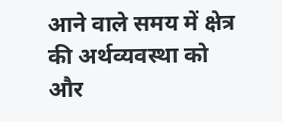आने वाले समय में क्षेत्र की अर्थव्यवस्था को और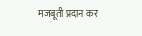मजबूती प्रदान कर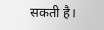सकती है।